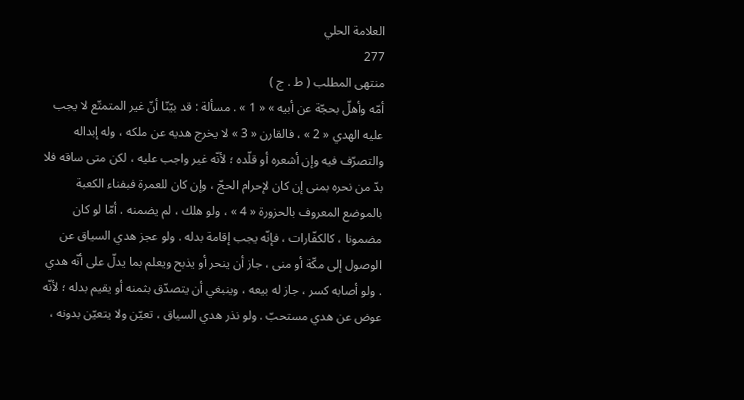العلامة الحلي
277
منتهى المطلب ( ط . ج )
أمّه وأهلّ بحجّة عن أبيه » « 1 » . مسألة : قد بيّنّا أنّ غير المتمتّع لا يجب عليه الهدي « 2 » ، فالقارن « 3 » لا يخرج هديه عن ملكه ، وله إبداله والتصرّف فيه وإن أشعره أو قلّده ؛ لأنّه غير واجب عليه ، لكن متى ساقه فلا بدّ من نحره بمنى إن كان لإحرام الحجّ ، وإن كان للعمرة فبفناء الكعبة بالموضع المعروف بالحزورة « 4 » ، ولو هلك ، لم يضمنه . أمّا لو كان مضمونا ، كالكفّارات ، فإنّه يجب إقامة بدله . ولو عجز هدي السياق عن الوصول إلى مكّة أو منى ، جاز أن ينحر أو يذبح ويعلم بما يدلّ على أنّه هدي . ولو أصابه كسر ، جاز له بيعه ، وينبغي أن يتصدّق بثمنه أو يقيم بدله ؛ لأنّه عوض عن هدي مستحبّ . ولو نذر هدي السياق ، تعيّن ولا يتعيّن بدونه ،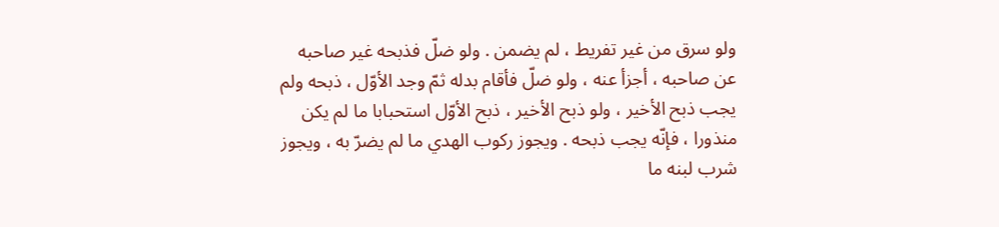ولو سرق من غير تفريط ، لم يضمن . ولو ضلّ فذبحه غير صاحبه عن صاحبه ، أجزأ عنه ، ولو ضلّ فأقام بدله ثمّ وجد الأوّل ، ذبحه ولم يجب ذبح الأخير ، ولو ذبح الأخير ، ذبح الأوّل استحبابا ما لم يكن منذورا ، فإنّه يجب ذبحه . ويجوز ركوب الهدي ما لم يضرّ به ، ويجوز شرب لبنه ما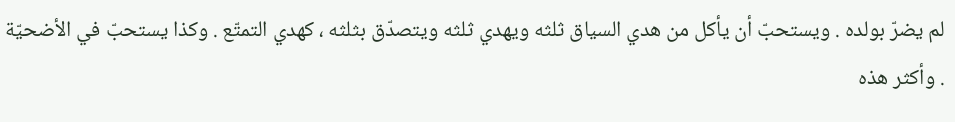لم يضرّ بولده . ويستحبّ أن يأكل من هدي السياق ثلثه ويهدي ثلثه ويتصدّق بثلثه ، كهدي التمتّع . وكذا يستحبّ في الأضحيّة . وأكثر هذه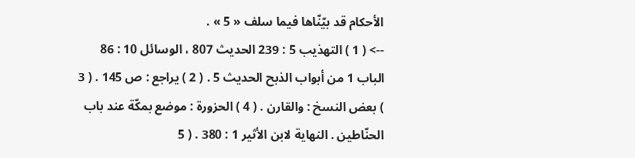الأحكام قد بيّنّاها فيما سلف « 5 » .
--> ( 1 ) التهذيب 5 : 239 الحديث 807 ، الوسائل 10 : 86 الباب 1 من أبواب الذبح الحديث 5 . ( 2 ) يراجع : ص 145 . ( 3 ) بعض النسخ : والقارن . ( 4 ) الحزورة : موضع بمكّة عند باب الحنّاطين . النهاية لابن الأثير 1 : 380 . ( 5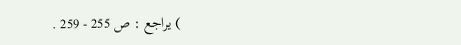) يراجع : ص 255 - 259 .